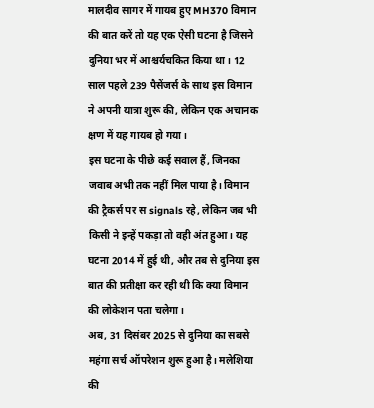मालदीव सागर में गायब हुए MH370 विमान की बात करें तो यह एक ऐसी घटना है जिसने दुनिया भर में आश्चर्यचकित किया था। 12 साल पहले 239 पैसेंजर्स के साथ इस विमान ने अपनी यात्रा शुरू की, लेकिन एक अचानक क्षण में यह गायब हो गया।
इस घटना के पीछे कई सवाल हैं, जिनका जवाब अभी तक नहीं मिल पाया है। विमान की ट्रैकर्स पर स signals रहे, लेकिन जब भी किसी ने इन्हें पकड़ा तो वही अंत हुआ। यह घटना 2014 में हुई थी, और तब से दुनिया इस बात की प्रतीक्षा कर रही थी कि क्या विमान की लोकेशन पता चलेगा।
अब, 31 दिसंबर 2025 से दुनिया का सबसे महंगा सर्च ऑपरेशन शुरू हुआ है। मलेशिया की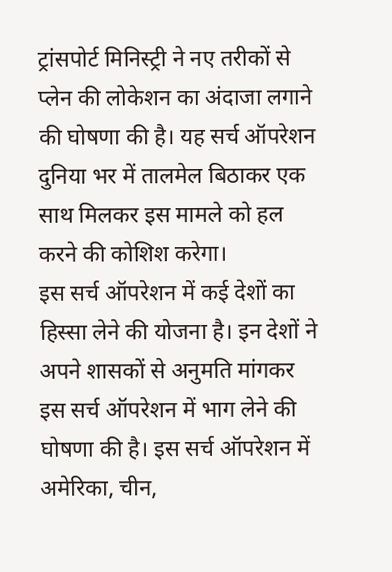ट्रांसपोर्ट मिनिस्ट्री ने नए तरीकों से प्लेन की लोकेशन का अंदाजा लगाने की घोषणा की है। यह सर्च ऑपरेशन दुनिया भर में तालमेल बिठाकर एक साथ मिलकर इस मामले को हल करने की कोशिश करेगा।
इस सर्च ऑपरेशन में कई देशों का हिस्सा लेने की योजना है। इन देशों ने अपने शासकों से अनुमति मांगकर इस सर्च ऑपरेशन में भाग लेने की घोषणा की है। इस सर्च ऑपरेशन में अमेरिका, चीन,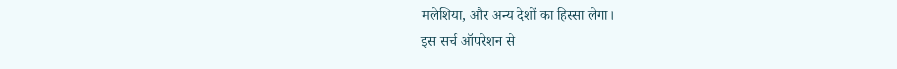मलेशिया, और अन्य देशों का हिस्सा लेगा।
इस सर्च ऑपरेशन से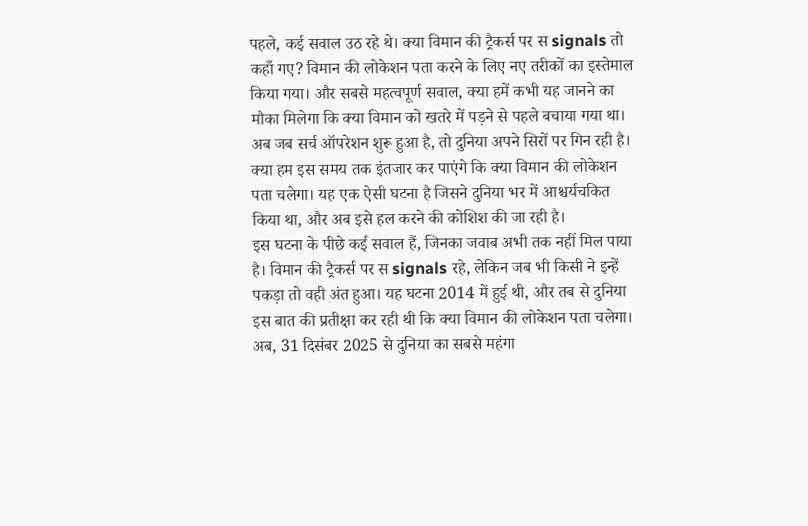पहले, कई सवाल उठ रहे थे। क्या विमान की ट्रैकर्स पर स signals तो कहाँ गए? विमान की लोकेशन पता करने के लिए नए तरीकों का इस्तेमाल किया गया। और सबसे महत्वपूर्ण सवाल, क्या हमें कभी यह जानने का मौका मिलेगा कि क्या विमान को खतरे में पड़ने से पहले बचाया गया था।
अब जब सर्च ऑपरेशन शुरू हुआ है, तो दुनिया अपने सिरों पर गिन रही है। क्या हम इस समय तक इंतजार कर पाएंगे कि क्या विमान की लोकेशन पता चलेगा। यह एक ऐसी घटना है जिसने दुनिया भर में आश्चर्यचकित किया था, और अब इसे हल करने की कोशिश की जा रही है।
इस घटना के पीछे कई सवाल हैं, जिनका जवाब अभी तक नहीं मिल पाया है। विमान की ट्रैकर्स पर स signals रहे, लेकिन जब भी किसी ने इन्हें पकड़ा तो वही अंत हुआ। यह घटना 2014 में हुई थी, और तब से दुनिया इस बात की प्रतीक्षा कर रही थी कि क्या विमान की लोकेशन पता चलेगा।
अब, 31 दिसंबर 2025 से दुनिया का सबसे महंगा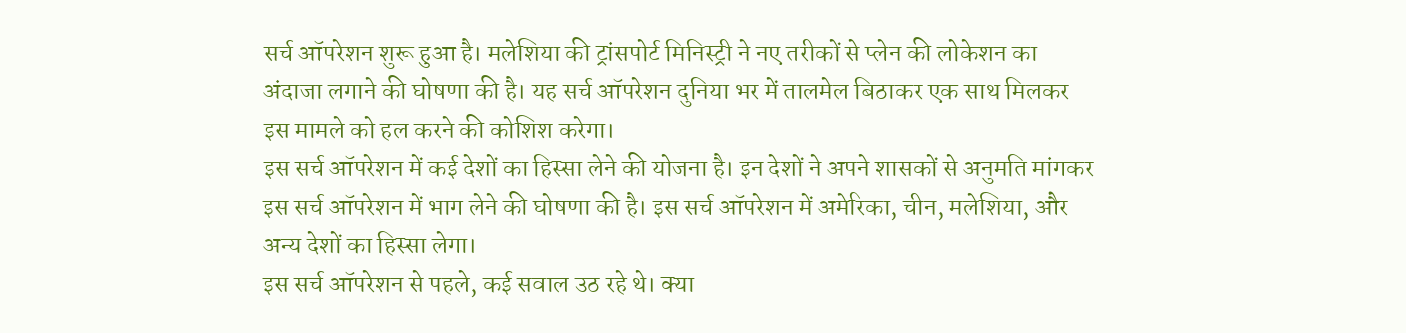सर्च ऑपरेशन शुरू हुआ है। मलेशिया की ट्रांसपोर्ट मिनिस्ट्री ने नए तरीकों से प्लेन की लोकेशन का अंदाजा लगाने की घोषणा की है। यह सर्च ऑपरेशन दुनिया भर में तालमेल बिठाकर एक साथ मिलकर इस मामले को हल करने की कोशिश करेगा।
इस सर्च ऑपरेशन में कई देशों का हिस्सा लेने की योजना है। इन देशों ने अपने शासकों से अनुमति मांगकर इस सर्च ऑपरेशन में भाग लेने की घोषणा की है। इस सर्च ऑपरेशन में अमेरिका, चीन, मलेशिया, और अन्य देशों का हिस्सा लेगा।
इस सर्च ऑपरेशन से पहले, कई सवाल उठ रहे थे। क्या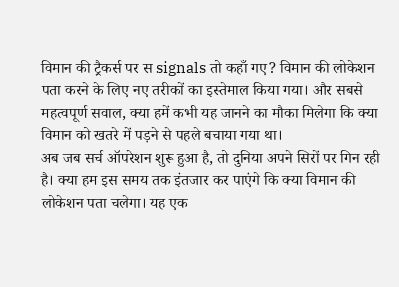विमान की ट्रैकर्स पर स signals तो कहाँ गए? विमान की लोकेशन पता करने के लिए नए तरीकों का इस्तेमाल किया गया। और सबसे महत्वपूर्ण सवाल, क्या हमें कभी यह जानने का मौका मिलेगा कि क्या विमान को खतरे में पड़ने से पहले बचाया गया था।
अब जब सर्च ऑपरेशन शुरू हुआ है, तो दुनिया अपने सिरों पर गिन रही है। क्या हम इस समय तक इंतजार कर पाएंगे कि क्या विमान की लोकेशन पता चलेगा। यह एक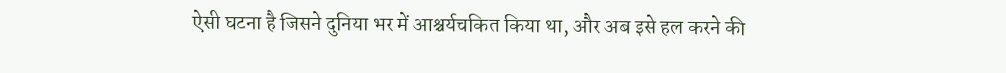ऐसी घटना है जिसने दुनिया भर में आश्चर्यचकित किया था, और अब इसे हल करने की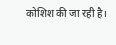कोशिश की जा रही है।